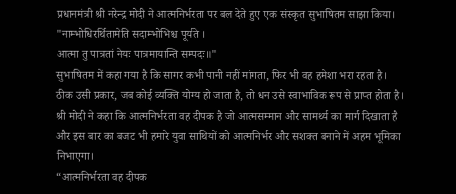प्रधानमंत्री श्री नरेन्द्र मोदी ने आत्मनिर्भरता पर बल देते हुए एक संस्कृत सुभाषितम साझा किया।
"नाम्भोधिरर्थितामेति सदाम्भोभिश्च पूर्यते ।
आत्मा तु पात्रतां नेयः पात्रमायान्ति सम्पदः॥"
सुभाषितम में कहा गया है कि सागर कभी पानी नहीं मांगता, फिर भी वह हमेशा भरा रहता है। ठीक उसी प्रकार, जब कोई व्यक्ति योग्य हो जाता है, तो धन उसे स्वाभाविक रूप से प्राप्त होता है।
श्री मोदी ने कहा कि आत्मनिर्भरता वह दीपक है जो आत्मसम्मान और सामर्थ्य का मार्ग दिखाता है और इस बार का बजट भी हमारे युवा साथियों को आत्मनिर्भर और सशक्त बनाने में अहम भूमिका निभाएगा।
“आत्मनिर्भरता वह दीपक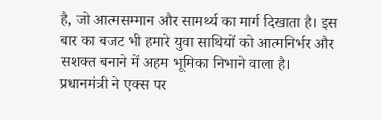है, जो आत्मसम्मान और सामर्थ्य का मार्ग दिखाता है। इस बार का बजट भी हमारे युवा साथियों को आत्मनिर्भर और सशक्त बनाने में अहम भूमिका निभाने वाला है।
प्रधानमंत्री ने एक्स पर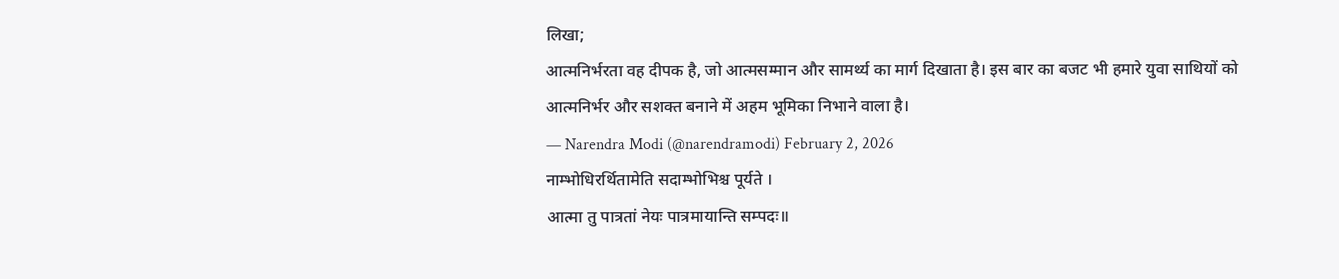लिखा;
आत्मनिर्भरता वह दीपक है, जो आत्मसम्मान और सामर्थ्य का मार्ग दिखाता है। इस बार का बजट भी हमारे युवा साथियों को आत्मनिर्भर और सशक्त बनाने में अहम भूमिका निभाने वाला है।
— Narendra Modi (@narendramodi) February 2, 2026
नाम्भोधिरर्थितामेति सदाम्भोभिश्च पूर्यते ।
आत्मा तु पात्रतां नेयः पात्रमायान्ति सम्पदः॥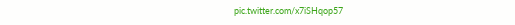pic.twitter.com/x7iSHqop57